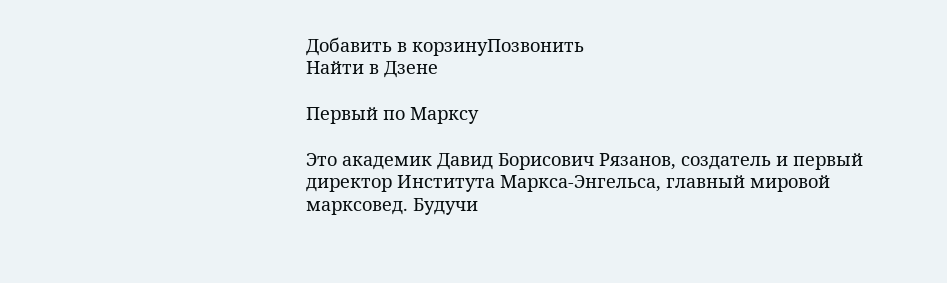Добавить в корзинуПозвонить
Найти в Дзене

Первый по Марксу

Это академик Давид Борисович Рязанов, создатель и первый директор Института Маркса-Энгельса, главный мировой марксовед. Будучи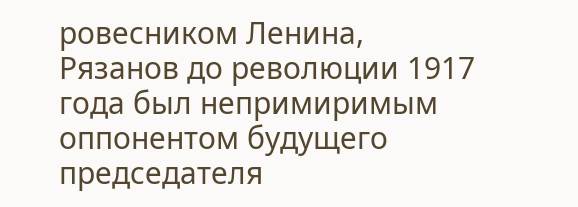ровесником Ленина, Рязанов до революции 1917 года был непримиримым оппонентом будущего председателя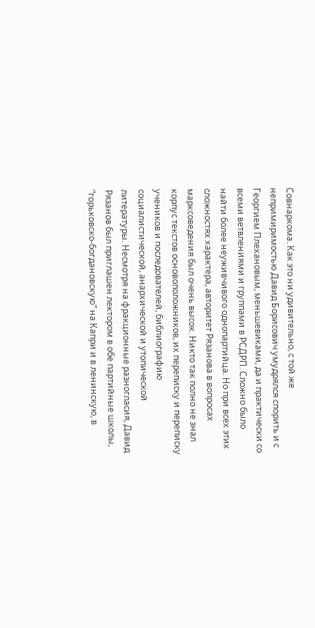Совнаркома. Как это ни удивительно, с той же непримиримостью Давид Борисович умудрялся спорить и с Георгием Плехановым, меньшевиками, да и практически со всеми ветвлениями и группами в РСДРП. Сложно было найти более неуживчивого однопартийца. Но при всех этих сложностях характера, авторитет Рязанова в вопросах марксоведения был очень высок. Никто так полно не знал корпус текстов основоположников, их переписку и переписку учеников и последователей, библиографию социалистической, анархической и утопической литературы. Несмотря на фракционные разногласия, Давид Рязанов был приглашен лектором в обе партийные школы, “горьковско-богдановскую” на Капри и в ленинскую, в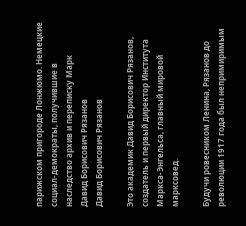парижском пригороде Лонжюмо. Немецкие социал-демократы, получившие в наследство архив и переписку Марк
Давид Борисович Рязанов
Давид Борисович Рязанов

Это академик Давид Борисович Рязанов, создатель и первый директор Института Маркса-Энгельса, главный мировой марксовед.

Будучи ровесником Ленина, Рязанов до революции 1917 года был непримиримым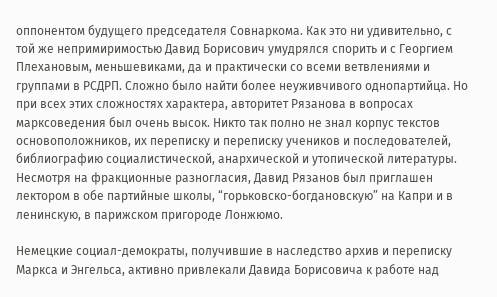оппонентом будущего председателя Совнаркома. Как это ни удивительно, с той же непримиримостью Давид Борисович умудрялся спорить и с Георгием Плехановым, меньшевиками, да и практически со всеми ветвлениями и группами в РСДРП. Сложно было найти более неуживчивого однопартийца. Но при всех этих сложностях характера, авторитет Рязанова в вопросах марксоведения был очень высок. Никто так полно не знал корпус текстов основоположников, их переписку и переписку учеников и последователей, библиографию социалистической, анархической и утопической литературы. Несмотря на фракционные разногласия, Давид Рязанов был приглашен лектором в обе партийные школы, “горьковско-богдановскую” на Капри и в ленинскую, в парижском пригороде Лонжюмо.

Немецкие социал-демократы, получившие в наследство архив и переписку Маркса и Энгельса, активно привлекали Давида Борисовича к работе над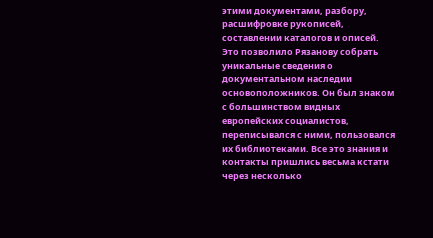этими документами, разбору, расшифровке рукописей, составлении каталогов и описей. Это позволило Рязанову собрать уникальные сведения о документальном наследии основоположников. Он был знаком с большинством видных европейских социалистов, переписывался с ними, пользовался их библиотеками. Все это знания и контакты пришлись весьма кстати через несколько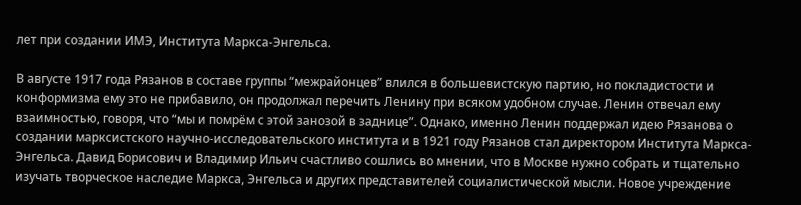лет при создании ИМЭ, Института Маркса-Энгельса.

В августе 1917 года Рязанов в составе группы “межрайонцев” влился в большевистскую партию, но покладистости и конформизма ему это не прибавило, он продолжал перечить Ленину при всяком удобном случае. Ленин отвечал ему взаимностью, говоря, что “мы и помрём с этой занозой в заднице”. Однако, именно Ленин поддержал идею Рязанова о создании марксистского научно-исследовательского института и в 1921 году Рязанов стал директором Института Маркса-Энгельса. Давид Борисович и Владимир Ильич счастливо сошлись во мнении, что в Москве нужно собрать и тщательно изучать творческое наследие Маркса, Энгельса и других представителей социалистической мысли. Новое учреждение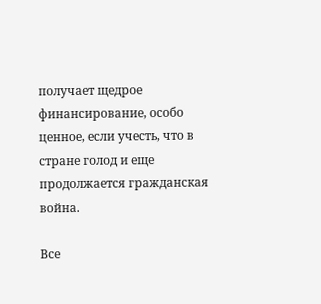получает щедрое финансирование, особо ценное, если учесть, что в стране голод и еще продолжается гражданская война.

Все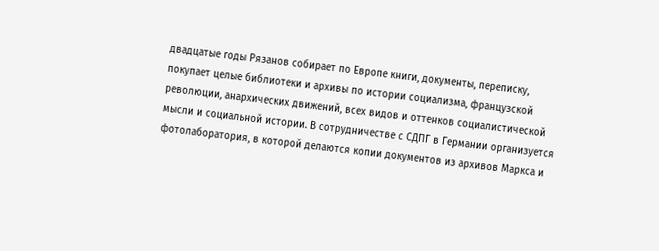двадцатые годы Рязанов собирает по Европе книги, документы, переписку, покупает целые библиотеки и архивы по истории социализма, французской революции, анархических движений, всех видов и оттенков социалистической мысли и социальной истории. В сотрудничестве с СДПГ в Германии организуется фотолаборатория, в которой делаются копии документов из архивов Маркса и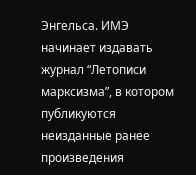Энгельса. ИМЭ начинает издавать журнал “Летописи марксизма”, в котором публикуются неизданные ранее произведения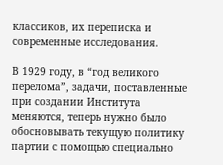классиков, их переписка и современные исследования.

В 1929 году, в “год великого перелома”, задачи, поставленные при создании Института меняются, теперь нужно было обосновывать текущую политику партии с помощью специально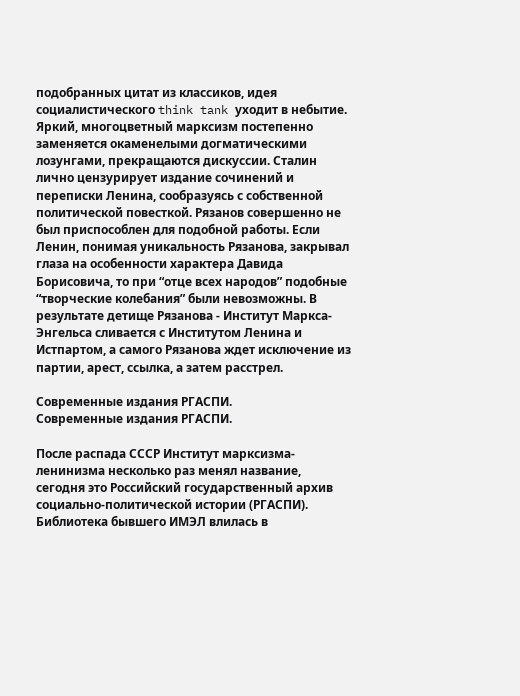подобранных цитат из классиков, идея социалистического think tank уходит в небытие. Яркий, многоцветный марксизм постепенно заменяется окаменелыми догматическими лозунгами, прекращаются дискуссии. Сталин лично цензурирует издание сочинений и переписки Ленина, сообразуясь с собственной политической повесткой. Рязанов совершенно не был приспособлен для подобной работы. Если Ленин, понимая уникальность Рязанова, закрывал глаза на особенности характера Давида Борисовича, то при “отце всех народов” подобные “творческие колебания” были невозможны. В результате детище Рязанова - Институт Маркса-Энгельса сливается с Институтом Ленина и Истпартом, а самого Рязанова ждет исключение из партии, арест, ссылка, а затем расстрел.

Современные издания РГАСПИ.
Современные издания РГАСПИ.

После распада СССР Институт марксизма-ленинизма несколько раз менял название, сегодня это Российский государственный архив социально-политической истории (РГАСПИ). Библиотека бывшего ИМЭЛ влилась в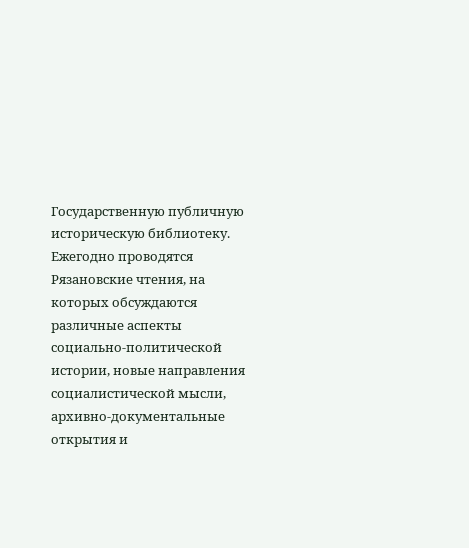Государственную публичную историческую библиотеку. Ежегодно проводятся Рязановские чтения, на которых обсуждаются различные аспекты социально-политической истории, новые направления социалистической мысли, архивно-документальные открытия и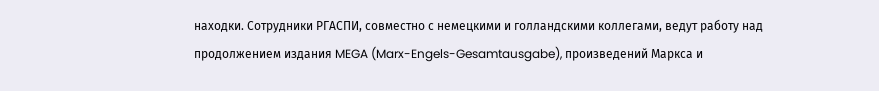находки. Сотрудники РГАСПИ, совместно с немецкими и голландскими коллегами, ведут работу над продолжением издания MEGA (Marx-Engels-Gesamtausgabe), произведений Маркса и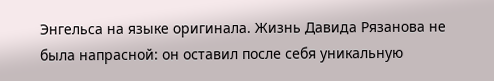Энгельса на языке оригинала. Жизнь Давида Рязанова не была напрасной: он оставил после себя уникальную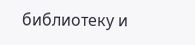библиотеку и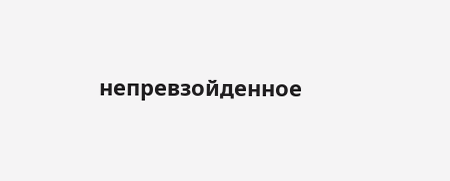непревзойденное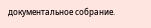документальное собрание.